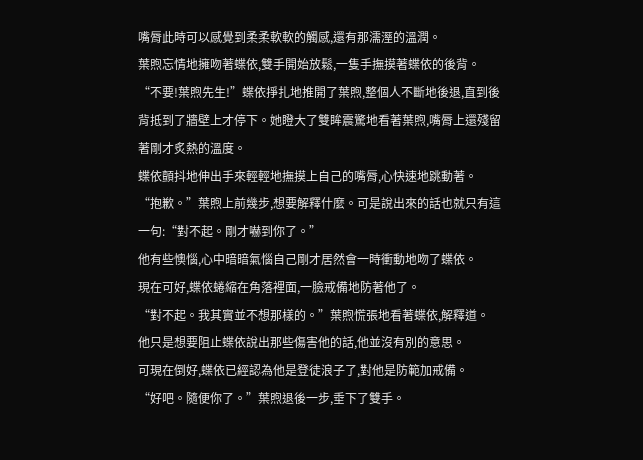嘴脣此時可以感覺到柔柔軟軟的觸感,還有那濡溼的溫潤。
葉煦忘情地擁吻著蝶依,雙手開始放鬆,一隻手撫摸著蝶依的後背。
“不要!葉煦先生!”蝶依掙扎地推開了葉煦,整個人不斷地後退,直到後背抵到了牆壁上才停下。她瞪大了雙眸震驚地看著葉煦,嘴脣上還殘留著剛才炙熱的溫度。
蝶依顫抖地伸出手來輕輕地撫摸上自己的嘴脣,心快速地跳動著。
“抱歉。”葉煦上前幾步,想要解釋什麼。可是說出來的話也就只有這一句:“對不起。剛才嚇到你了。”
他有些懊惱,心中暗暗氣惱自己剛才居然會一時衝動地吻了蝶依。
現在可好,蝶依蜷縮在角落裡面,一臉戒備地防著他了。
“對不起。我其實並不想那樣的。”葉煦慌張地看著蝶依,解釋道。
他只是想要阻止蝶依說出那些傷害他的話,他並沒有別的意思。
可現在倒好,蝶依已經認為他是登徒浪子了,對他是防範加戒備。
“好吧。隨便你了。”葉煦退後一步,垂下了雙手。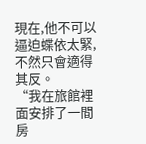現在,他不可以逼迫蝶依太緊,不然只會適得其反。
“我在旅館裡面安排了一間房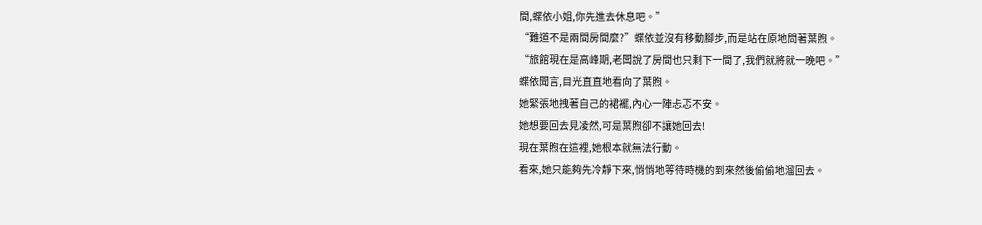間,蝶依小姐,你先進去休息吧。”
“難道不是兩間房間麼?”蝶依並沒有移動腳步,而是站在原地問著葉煦。
“旅館現在是高峰期,老闆說了房間也只剩下一間了,我們就將就一晚吧。”
蝶依聞言,目光直直地看向了葉煦。
她緊張地拽著自己的裙襬,內心一陣忐忑不安。
她想要回去見凌然,可是葉煦卻不讓她回去!
現在葉煦在這裡,她根本就無法行動。
看來,她只能夠先冷靜下來,悄悄地等待時機的到來然後偷偷地溜回去。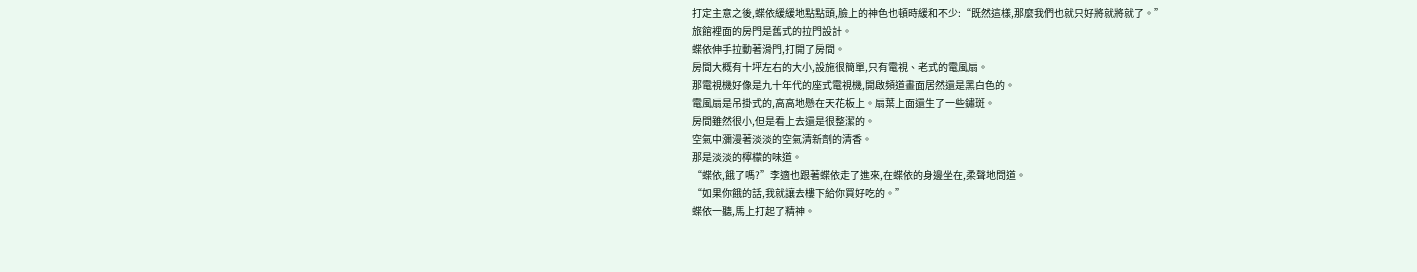打定主意之後,蝶依緩緩地點點頭,臉上的神色也頓時緩和不少:“既然這樣,那麼我們也就只好將就將就了。”
旅館裡面的房門是舊式的拉門設計。
蝶依伸手拉動著滑門,打開了房間。
房間大概有十坪左右的大小,設施很簡單,只有電視、老式的電風扇。
那電視機好像是九十年代的座式電視機,開啟頻道畫面居然還是黑白色的。
電風扇是吊掛式的,高高地懸在天花板上。扇葉上面還生了一些鏽斑。
房間雖然很小,但是看上去還是很整潔的。
空氣中瀰漫著淡淡的空氣清新劑的清香。
那是淡淡的檸檬的味道。
“蝶依,餓了嗎?”李適也跟著蝶依走了進來,在蝶依的身邊坐在,柔聲地問道。
“如果你餓的話,我就讓去樓下給你買好吃的。”
蝶依一聽,馬上打起了精神。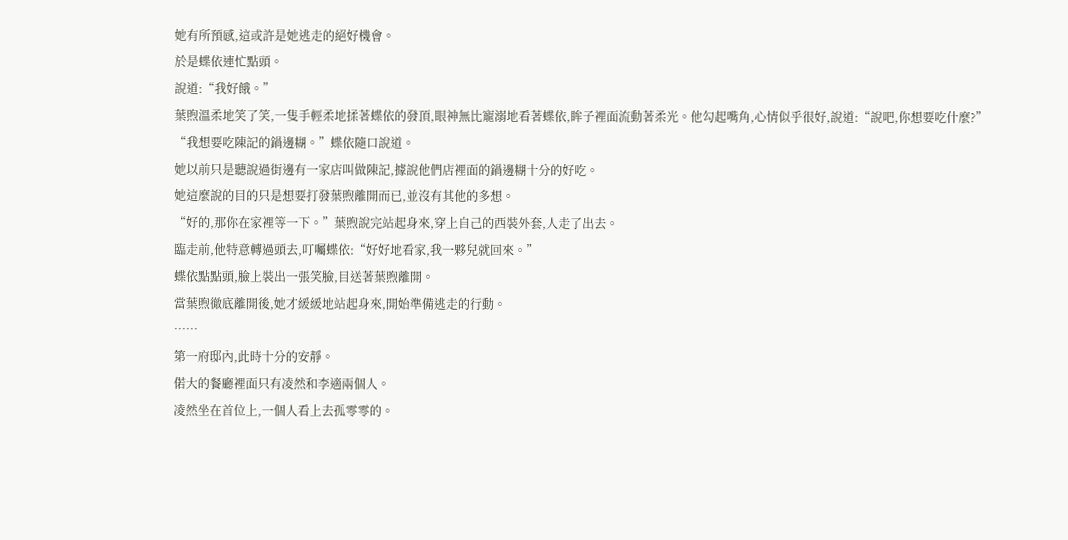她有所預感,這或許是她逃走的絕好機會。
於是蝶依連忙點頭。
說道:“我好餓。”
葉煦溫柔地笑了笑,一隻手輕柔地揉著蝶依的發頂,眼神無比寵溺地看著蝶依,眸子裡面流動著柔光。他勾起嘴角,心情似乎很好,說道:“說吧,你想要吃什麼?”
“我想要吃陳記的鍋邊糊。”蝶依隨口說道。
她以前只是聽說過街邊有一家店叫做陳記,據說他們店裡面的鍋邊糊十分的好吃。
她這麼說的目的只是想要打發葉煦離開而已,並沒有其他的多想。
“好的,那你在家裡等一下。”葉煦說完站起身來,穿上自己的西裝外套,人走了出去。
臨走前,他特意轉過頭去,叮囑蝶依:“好好地看家,我一夥兒就回來。”
蝶依點點頭,臉上裝出一張笑臉,目送著葉煦離開。
當葉煦徹底離開後,她才緩緩地站起身來,開始準備逃走的行動。
……
第一府邸內,此時十分的安靜。
偌大的餐廳裡面只有凌然和李適兩個人。
凌然坐在首位上,一個人看上去孤零零的。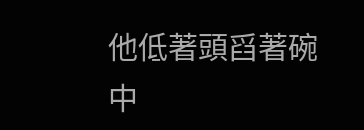他低著頭舀著碗中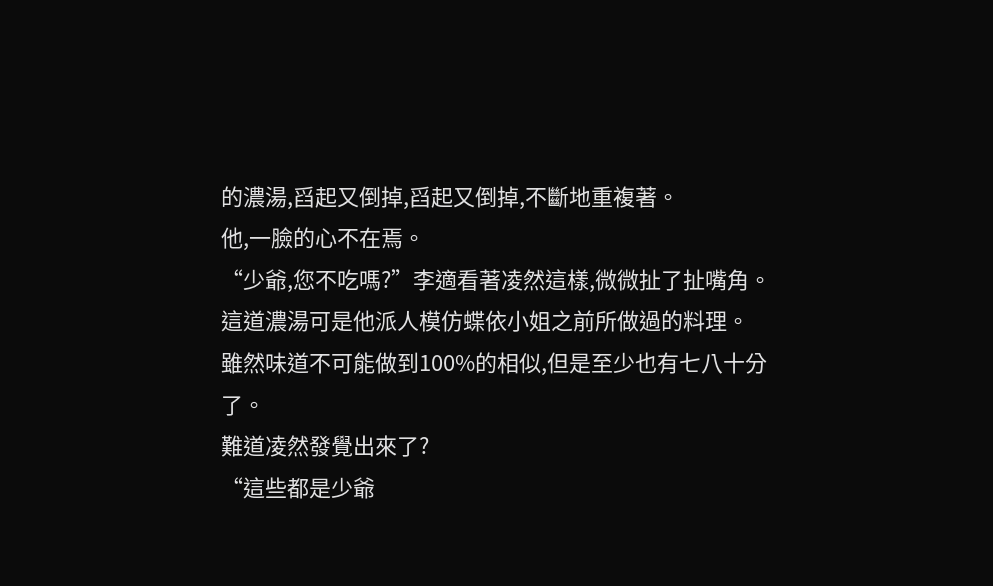的濃湯,舀起又倒掉,舀起又倒掉,不斷地重複著。
他,一臉的心不在焉。
“少爺,您不吃嗎?”李適看著凌然這樣,微微扯了扯嘴角。
這道濃湯可是他派人模仿蝶依小姐之前所做過的料理。
雖然味道不可能做到100%的相似,但是至少也有七八十分了。
難道凌然發覺出來了?
“這些都是少爺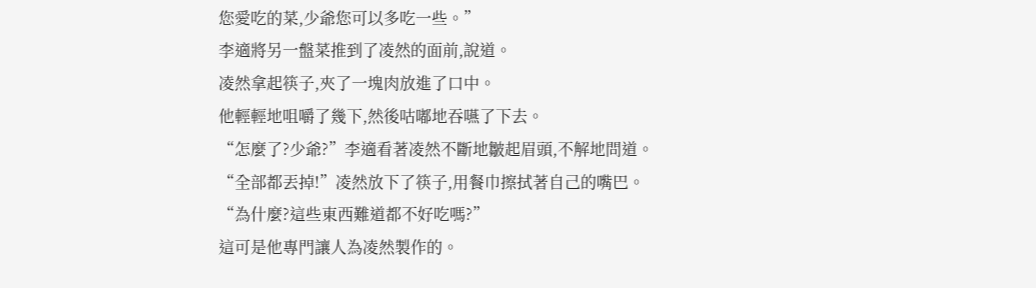您愛吃的菜,少爺您可以多吃一些。”
李適將另一盤菜推到了凌然的面前,說道。
凌然拿起筷子,夾了一塊肉放進了口中。
他輕輕地咀嚼了幾下,然後咕嘟地吞嚥了下去。
“怎麼了?少爺?”李適看著凌然不斷地皺起眉頭,不解地問道。
“全部都丟掉!”凌然放下了筷子,用餐巾擦拭著自己的嘴巴。
“為什麼?這些東西難道都不好吃嗎?”
這可是他專門讓人為凌然製作的。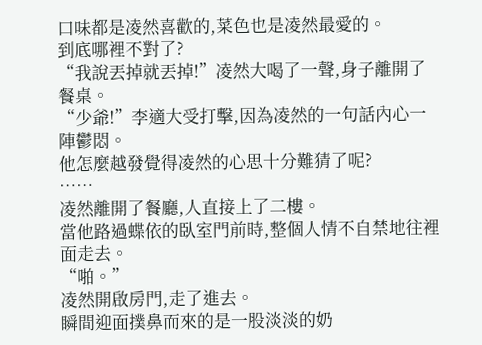口味都是凌然喜歡的,菜色也是凌然最愛的。
到底哪裡不對了?
“我說丟掉就丟掉!”凌然大喝了一聲,身子離開了餐桌。
“少爺!”李適大受打擊,因為凌然的一句話內心一陣鬱悶。
他怎麼越發覺得凌然的心思十分難猜了呢?
……
凌然離開了餐廳,人直接上了二樓。
當他路過蝶依的臥室門前時,整個人情不自禁地往裡面走去。
“啪。”
凌然開啟房門,走了進去。
瞬間迎面撲鼻而來的是一股淡淡的奶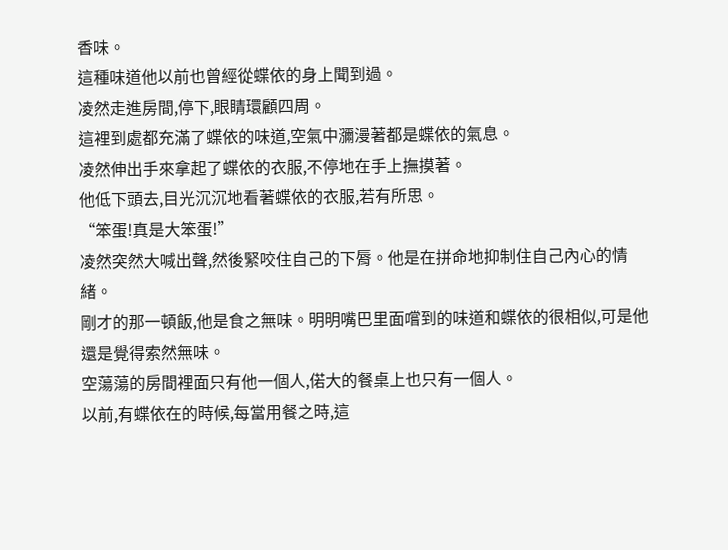香味。
這種味道他以前也曾經從蝶依的身上聞到過。
凌然走進房間,停下,眼睛環顧四周。
這裡到處都充滿了蝶依的味道,空氣中瀰漫著都是蝶依的氣息。
凌然伸出手來拿起了蝶依的衣服,不停地在手上撫摸著。
他低下頭去,目光沉沉地看著蝶依的衣服,若有所思。
“笨蛋!真是大笨蛋!”
凌然突然大喊出聲,然後緊咬住自己的下脣。他是在拼命地抑制住自己內心的情緒。
剛才的那一頓飯,他是食之無味。明明嘴巴里面嚐到的味道和蝶依的很相似,可是他還是覺得索然無味。
空蕩蕩的房間裡面只有他一個人,偌大的餐桌上也只有一個人。
以前,有蝶依在的時候,每當用餐之時,這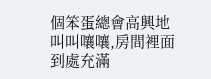個笨蛋總會高興地叫叫嚷嚷,房間裡面到處充滿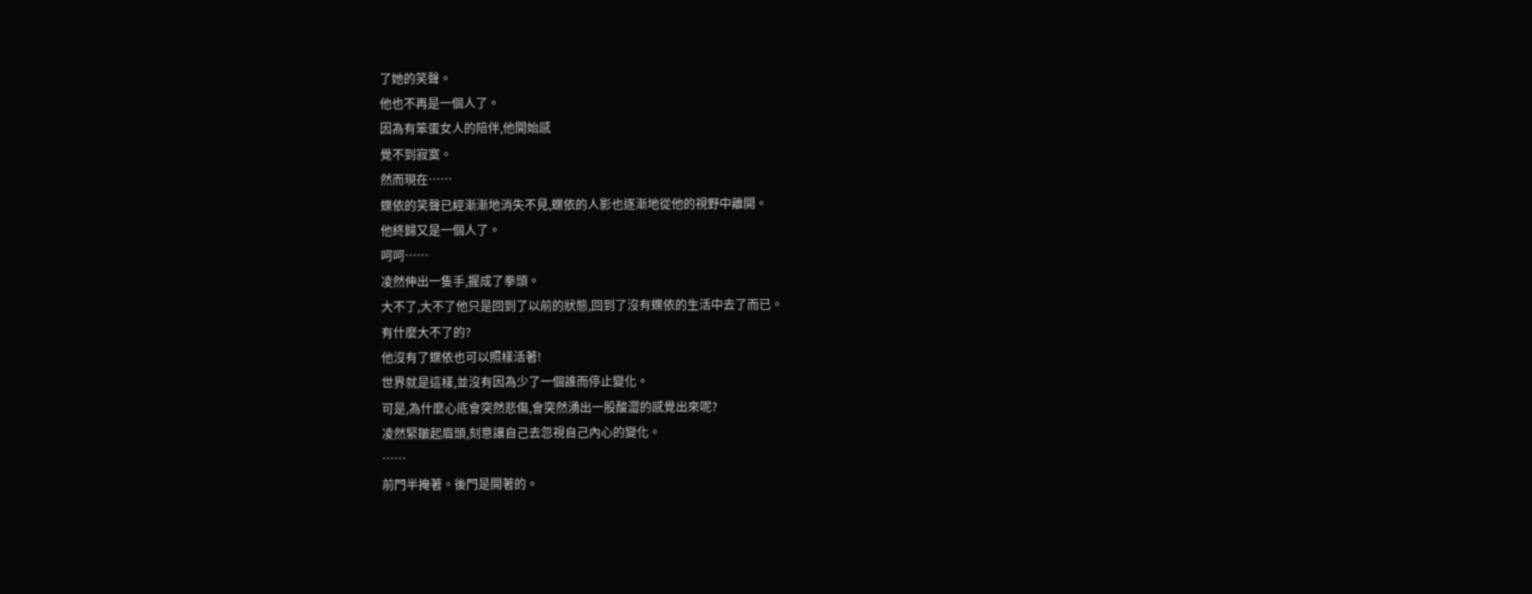了她的笑聲。
他也不再是一個人了。
因為有笨蛋女人的陪伴,他開始感
覺不到寂寞。
然而現在……
蝶依的笑聲已經漸漸地消失不見,蝶依的人影也逐漸地從他的視野中離開。
他終歸又是一個人了。
呵呵……
凌然伸出一隻手,握成了拳頭。
大不了,大不了他只是回到了以前的狀態,回到了沒有蝶依的生活中去了而已。
有什麼大不了的?
他沒有了蝶依也可以照樣活著!
世界就是這樣,並沒有因為少了一個誰而停止變化。
可是,為什麼心底會突然悲傷,會突然湧出一股酸澀的感覺出來呢?
凌然緊皺起眉頭,刻意讓自己去忽視自己內心的變化。
……
前門半掩著。後門是開著的。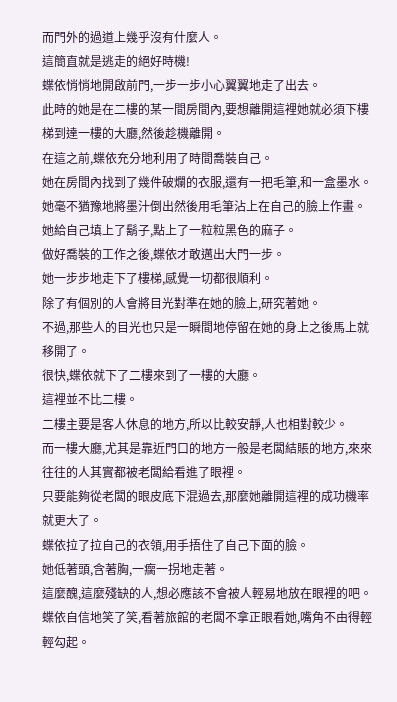而門外的過道上幾乎沒有什麼人。
這簡直就是逃走的絕好時機!
蝶依悄悄地開啟前門,一步一步小心翼翼地走了出去。
此時的她是在二樓的某一間房間內,要想離開這裡她就必須下樓梯到達一樓的大廳,然後趁機離開。
在這之前,蝶依充分地利用了時間喬裝自己。
她在房間內找到了幾件破爛的衣服,還有一把毛筆,和一盒墨水。
她毫不猶豫地將墨汁倒出然後用毛筆沾上在自己的臉上作畫。
她給自己填上了鬍子,點上了一粒粒黑色的麻子。
做好喬裝的工作之後,蝶依才敢邁出大門一步。
她一步步地走下了樓梯,感覺一切都很順利。
除了有個別的人會將目光對準在她的臉上,研究著她。
不過,那些人的目光也只是一瞬間地停留在她的身上之後馬上就移開了。
很快,蝶依就下了二樓來到了一樓的大廳。
這裡並不比二樓。
二樓主要是客人休息的地方,所以比較安靜,人也相對較少。
而一樓大廳,尤其是靠近門口的地方一般是老闆結賬的地方,來來往往的人其實都被老闆給看進了眼裡。
只要能夠從老闆的眼皮底下混過去,那麼她離開這裡的成功機率就更大了。
蝶依拉了拉自己的衣領,用手捂住了自己下面的臉。
她低著頭,含著胸,一瘸一拐地走著。
這麼醜,這麼殘缺的人,想必應該不會被人輕易地放在眼裡的吧。
蝶依自信地笑了笑,看著旅館的老闆不拿正眼看她,嘴角不由得輕輕勾起。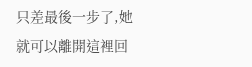只差最後一步了,她就可以離開這裡回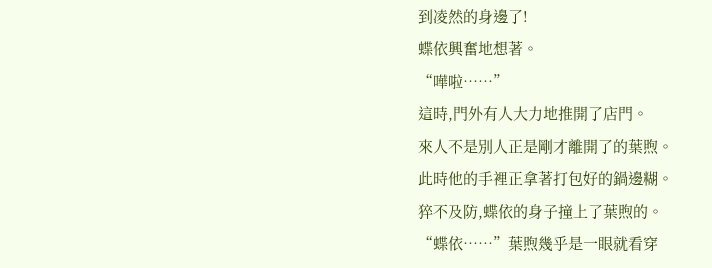到凌然的身邊了!
蝶依興奮地想著。
“嘩啦……”
這時,門外有人大力地推開了店門。
來人不是別人正是剛才離開了的葉煦。
此時他的手裡正拿著打包好的鍋邊糊。
猝不及防,蝶依的身子撞上了葉煦的。
“蝶依……”葉煦幾乎是一眼就看穿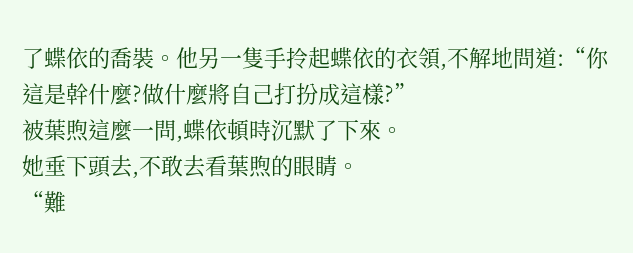了蝶依的喬裝。他另一隻手拎起蝶依的衣領,不解地問道:“你這是幹什麼?做什麼將自己打扮成這樣?”
被葉煦這麼一問,蝶依頓時沉默了下來。
她垂下頭去,不敢去看葉煦的眼睛。
“難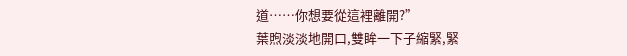道……你想要從這裡離開?”
葉煦淡淡地開口,雙眸一下子縮緊,緊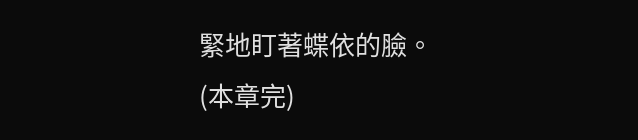緊地盯著蝶依的臉。
(本章完)